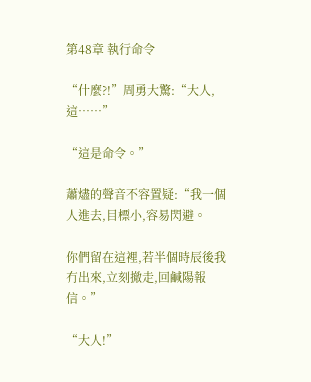第48章 執行命令

“什麼?!”周勇大驚:“大人,這……”

“這是命令。”

蕭燼的聲音不容置疑:“我一個人進去,目標小,容易閃避。

你們留在這裡,若半個時辰後我冇出來,立刻撤走,回鹹陽報信。”

“大人!”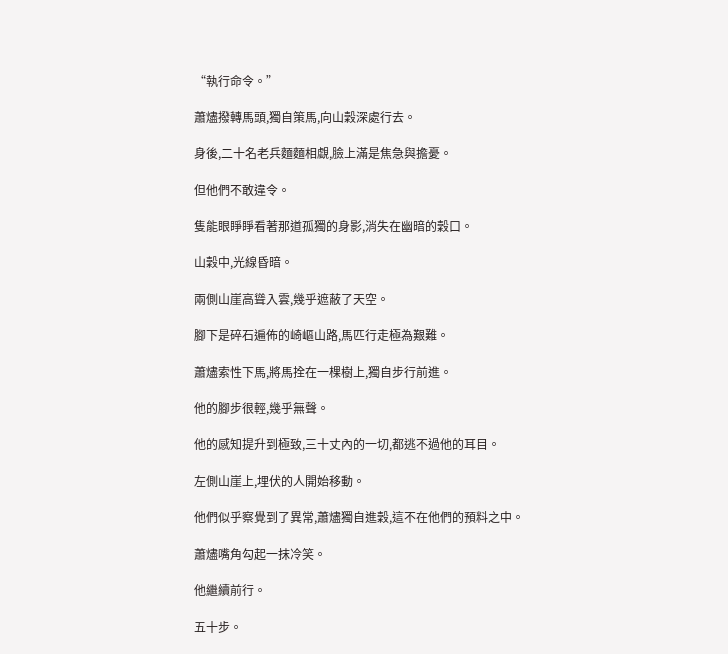“執行命令。”

蕭燼撥轉馬頭,獨自策馬,向山穀深處行去。

身後,二十名老兵麵麵相覷,臉上滿是焦急與擔憂。

但他們不敢違令。

隻能眼睜睜看著那道孤獨的身影,消失在幽暗的穀口。

山穀中,光線昏暗。

兩側山崖高聳入雲,幾乎遮蔽了天空。

腳下是碎石遍佈的崎嶇山路,馬匹行走極為艱難。

蕭燼索性下馬,將馬拴在一棵樹上,獨自步行前進。

他的腳步很輕,幾乎無聲。

他的感知提升到極致,三十丈內的一切,都逃不過他的耳目。

左側山崖上,埋伏的人開始移動。

他們似乎察覺到了異常,蕭燼獨自進穀,這不在他們的預料之中。

蕭燼嘴角勾起一抹冷笑。

他繼續前行。

五十步。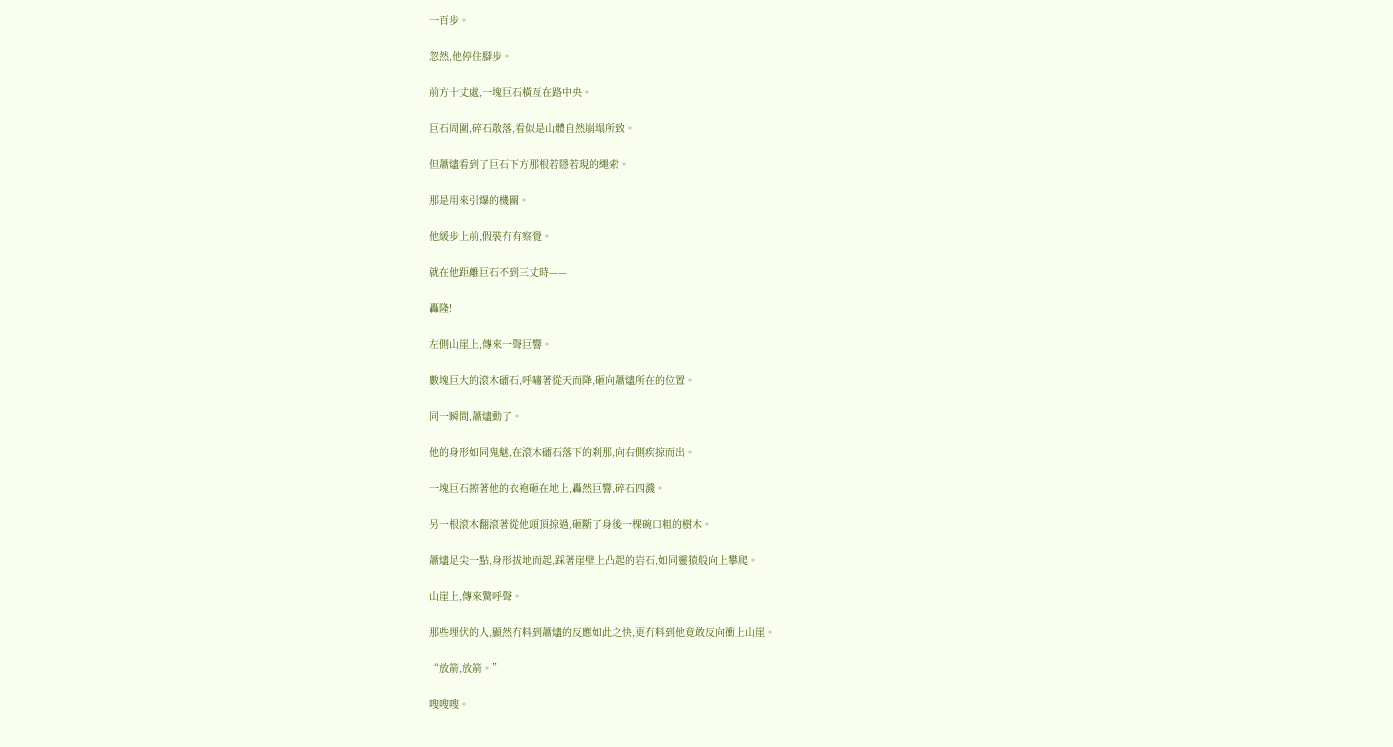一百步。

忽然,他停住腳步。

前方十丈處,一塊巨石橫亙在路中央。

巨石周圍,碎石散落,看似是山體自然崩塌所致。

但蕭燼看到了巨石下方那根若隱若現的繩索。

那是用來引爆的機關。

他緩步上前,假裝冇有察覺。

就在他距離巨石不到三丈時——

轟隆!

左側山崖上,傳來一聲巨響。

數塊巨大的滾木礌石,呼嘯著從天而降,砸向蕭燼所在的位置。

同一瞬間,蕭燼動了。

他的身形如同鬼魅,在滾木礌石落下的刹那,向右側疾掠而出。

一塊巨石擦著他的衣袍砸在地上,轟然巨響,碎石四濺。

另一根滾木翻滾著從他頭頂掠過,砸斷了身後一棵碗口粗的樹木。

蕭燼足尖一點,身形拔地而起,踩著崖壁上凸起的岩石,如同靈猿般向上攀爬。

山崖上,傳來驚呼聲。

那些埋伏的人,顯然冇料到蕭燼的反應如此之快,更冇料到他竟敢反向衝上山崖。

“放箭,放箭。”

嗖嗖嗖。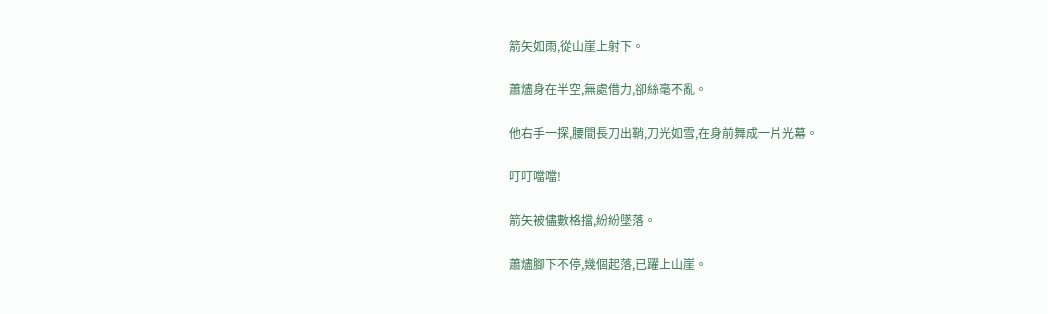箭矢如雨,從山崖上射下。

蕭燼身在半空,無處借力,卻絲毫不亂。

他右手一探,腰間長刀出鞘,刀光如雪,在身前舞成一片光幕。

叮叮噹噹!

箭矢被儘數格擋,紛紛墜落。

蕭燼腳下不停,幾個起落,已躍上山崖。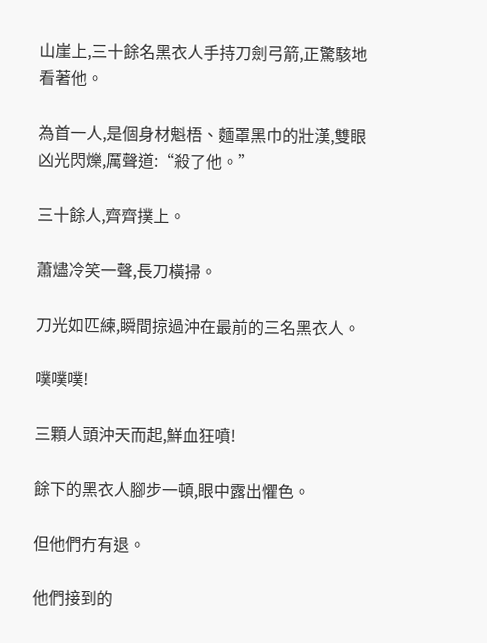山崖上,三十餘名黑衣人手持刀劍弓箭,正驚駭地看著他。

為首一人,是個身材魁梧、麵罩黑巾的壯漢,雙眼凶光閃爍,厲聲道:“殺了他。”

三十餘人,齊齊撲上。

蕭燼冷笑一聲,長刀橫掃。

刀光如匹練,瞬間掠過沖在最前的三名黑衣人。

噗噗噗!

三顆人頭沖天而起,鮮血狂噴!

餘下的黑衣人腳步一頓,眼中露出懼色。

但他們冇有退。

他們接到的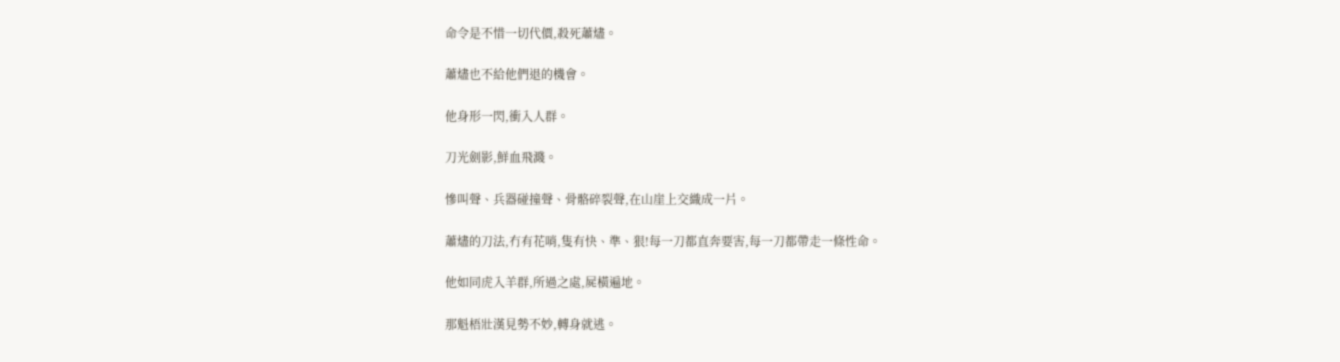命令是不惜一切代價,殺死蕭燼。

蕭燼也不給他們退的機會。

他身形一閃,衝入人群。

刀光劍影,鮮血飛濺。

慘叫聲、兵器碰撞聲、骨骼碎裂聲,在山崖上交織成一片。

蕭燼的刀法,冇有花哨,隻有快、準、狠!每一刀都直奔要害,每一刀都帶走一條性命。

他如同虎入羊群,所過之處,屍橫遍地。

那魁梧壯漢見勢不妙,轉身就逃。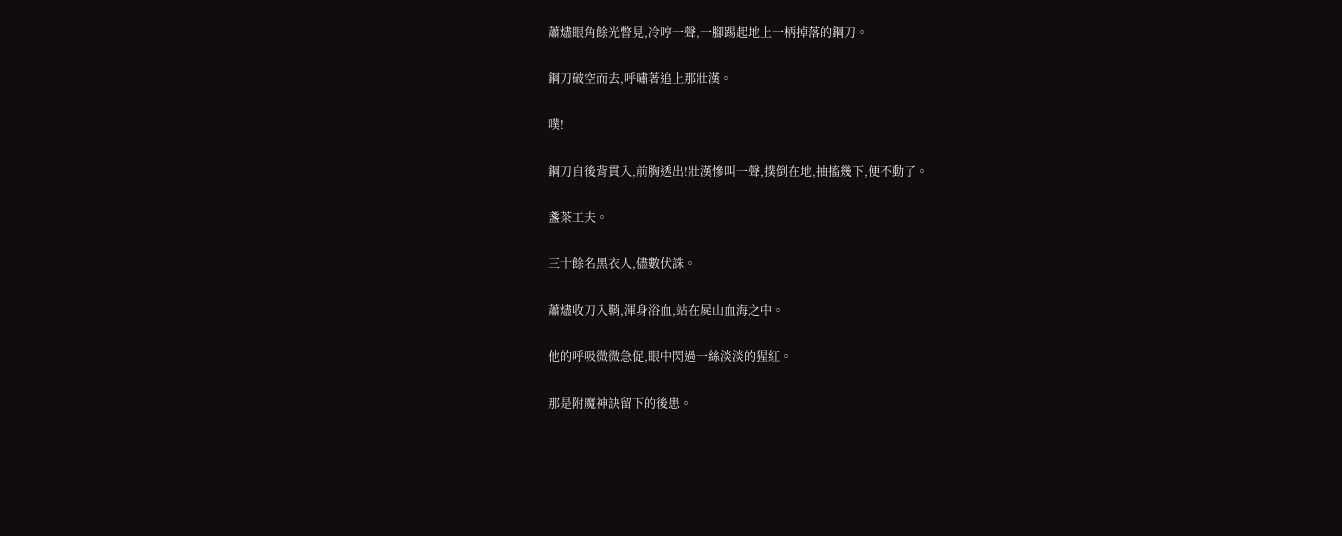蕭燼眼角餘光瞥見,冷哼一聲,一腳踢起地上一柄掉落的鋼刀。

鋼刀破空而去,呼嘯著追上那壯漢。

噗!

鋼刀自後背貫入,前胸透出!壯漢慘叫一聲,撲倒在地,抽搐幾下,便不動了。

盞茶工夫。

三十餘名黑衣人,儘數伏誅。

蕭燼收刀入鞘,渾身浴血,站在屍山血海之中。

他的呼吸微微急促,眼中閃過一絲淡淡的猩紅。

那是附魔神訣留下的後患。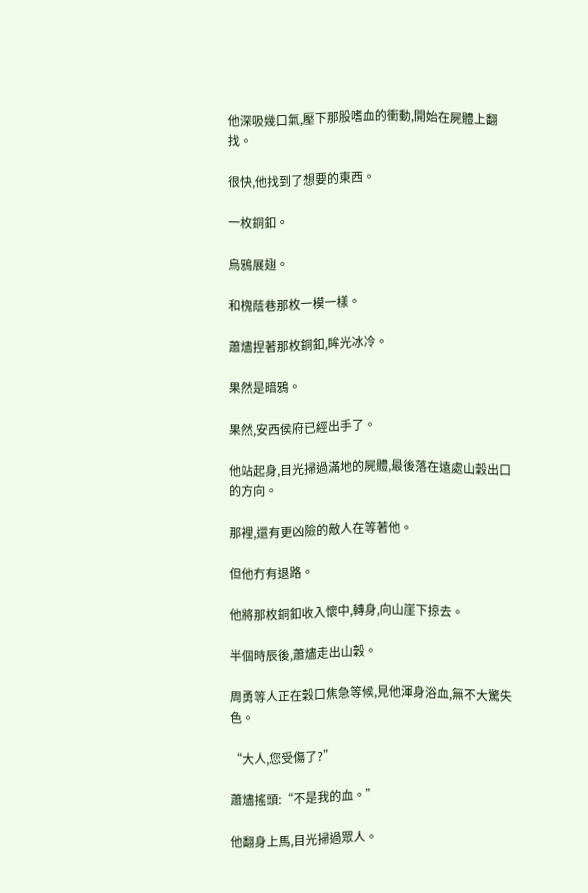他深吸幾口氣,壓下那股嗜血的衝動,開始在屍體上翻找。

很快,他找到了想要的東西。

一枚銅釦。

烏鴉展翅。

和槐蔭巷那枚一模一樣。

蕭燼捏著那枚銅釦,眸光冰冷。

果然是暗鴉。

果然,安西侯府已經出手了。

他站起身,目光掃過滿地的屍體,最後落在遠處山穀出口的方向。

那裡,還有更凶險的敵人在等著他。

但他冇有退路。

他將那枚銅釦收入懷中,轉身,向山崖下掠去。

半個時辰後,蕭燼走出山穀。

周勇等人正在穀口焦急等候,見他渾身浴血,無不大驚失色。

“大人,您受傷了?”

蕭燼搖頭:“不是我的血。”

他翻身上馬,目光掃過眾人。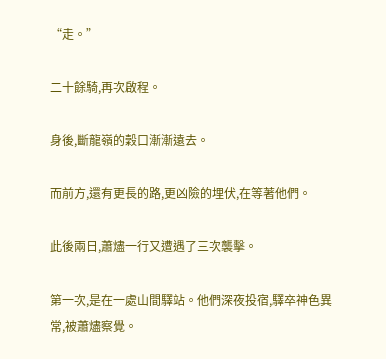“走。”

二十餘騎,再次啟程。

身後,斷龍嶺的穀口漸漸遠去。

而前方,還有更長的路,更凶險的埋伏,在等著他們。

此後兩日,蕭燼一行又遭遇了三次襲擊。

第一次,是在一處山間驛站。他們深夜投宿,驛卒神色異常,被蕭燼察覺。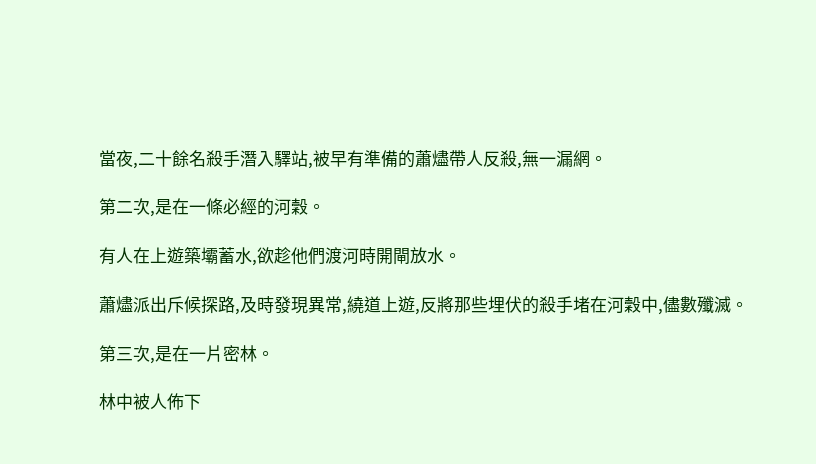當夜,二十餘名殺手潛入驛站,被早有準備的蕭燼帶人反殺,無一漏網。

第二次,是在一條必經的河穀。

有人在上遊築壩蓄水,欲趁他們渡河時開閘放水。

蕭燼派出斥候探路,及時發現異常,繞道上遊,反將那些埋伏的殺手堵在河穀中,儘數殲滅。

第三次,是在一片密林。

林中被人佈下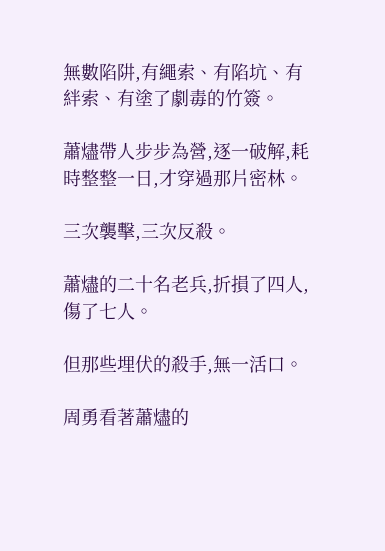無數陷阱,有繩索、有陷坑、有絆索、有塗了劇毒的竹簽。

蕭燼帶人步步為營,逐一破解,耗時整整一日,才穿過那片密林。

三次襲擊,三次反殺。

蕭燼的二十名老兵,折損了四人,傷了七人。

但那些埋伏的殺手,無一活口。

周勇看著蕭燼的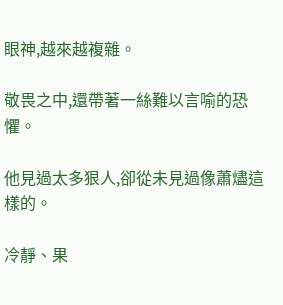眼神,越來越複雜。

敬畏之中,還帶著一絲難以言喻的恐懼。

他見過太多狠人,卻從未見過像蕭燼這樣的。

冷靜、果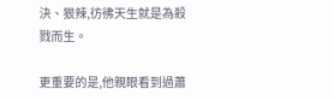決、狠辣,彷彿天生就是為殺戮而生。

更重要的是,他親眼看到過蕭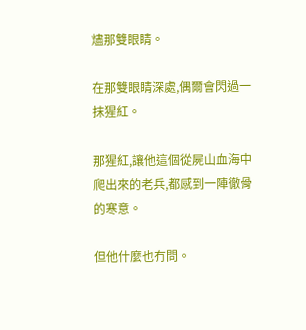燼那雙眼睛。

在那雙眼睛深處,偶爾會閃過一抹猩紅。

那猩紅,讓他這個從屍山血海中爬出來的老兵,都感到一陣徹骨的寒意。

但他什麼也冇問。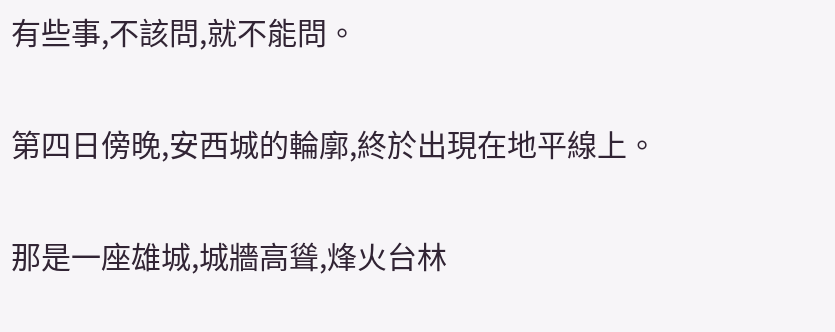有些事,不該問,就不能問。

第四日傍晚,安西城的輪廓,終於出現在地平線上。

那是一座雄城,城牆高聳,烽火台林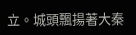立。城頭飄揚著大秦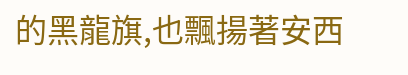的黑龍旗,也飄揚著安西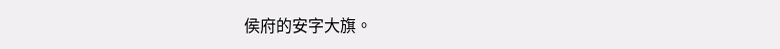侯府的安字大旗。